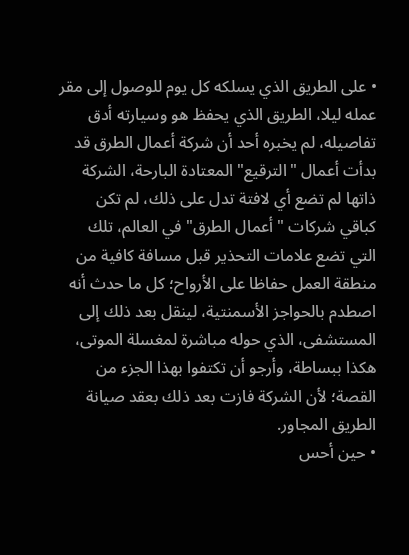• على الطريق الذي يسلكه كل يوم للوصول إلى مقر عمله ليلا، الطريق الذي يحفظ هو وسيارته أدق تفاصيله، لم يخبره أحد أن شركة أعمال الطرق قد بدأت أعمال "الترقيع" المعتادة البارحة، الشركة ذاتها لم تضع أي لافتة تدل على ذلك، لم تكن كباقي شركات "أعمال الطرق" في العالم، تلك التي تضع علامات التحذير قبل مسافة كافية من منطقة العمل حفاظا على الأرواح؛ كل ما حدث أنه اصطدم بالحواجز الأسمنتية، لينقل بعد ذلك إلى المستشفى، الذي حوله مباشرة لمغسلة الموتى، هكذا ببساطة، وأرجو أن تكتفوا بهذا الجزء من القصة؛ لأن الشركة فازت بعد ذلك بعقد صيانة الطريق المجاور.
• حين أحس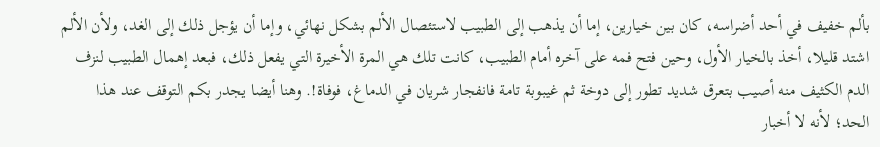بألم خفيف في أحد أضراسه، كان بين خيارين، إما أن يذهب إلى الطبيب لاستئصال الألم بشكل نهائي، وإما أن يؤجل ذلك إلى الغد، ولأن الألم اشتد قليلا، أخذ بالخيار الأول، وحين فتح فمه على آخره أمام الطبيب، كانت تلك هي المرة الأخيرة التي يفعل ذلك، فبعد إهمال الطبيب لنزف الدم الكثيف منه أصيب بتعرق شديد تطور إلى دوخة ثم غيبوبة تامة فانفجار شريان في الدماغ، فوفاة!. وهنا أيضا يجدر بكم التوقف عند هذا الحد؛ لأنه لا أخبار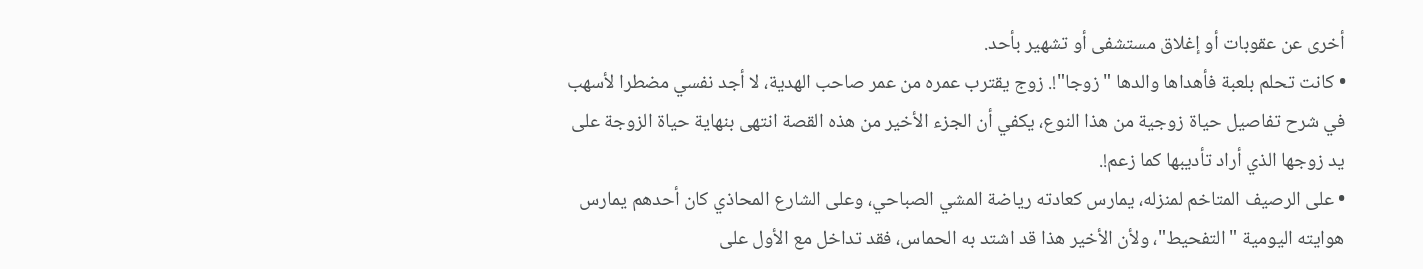أخرى عن عقوبات أو إغلاق مستشفى أو تشهير بأحد.
• كانت تحلم بلعبة فأهداها والدها "زوجا"!. زوج يقترب عمره من عمر صاحب الهدية، لا أجد نفسي مضطرا لأسهب في شرح تفاصيل حياة زوجية من هذا النوع، يكفي أن الجزء الأخير من هذه القصة انتهى بنهاية حياة الزوجة على يد زوجها الذي أراد تأديبها كما زعم!.
• على الرصيف المتاخم لمنزله، يمارس كعادته رياضة المشي الصباحي، وعلى الشارع المحاذي كان أحدهم يمارس هوايته اليومية "التفحيط"، ولأن الأخير هذا قد اشتد به الحماس، فقد تداخل مع الأول على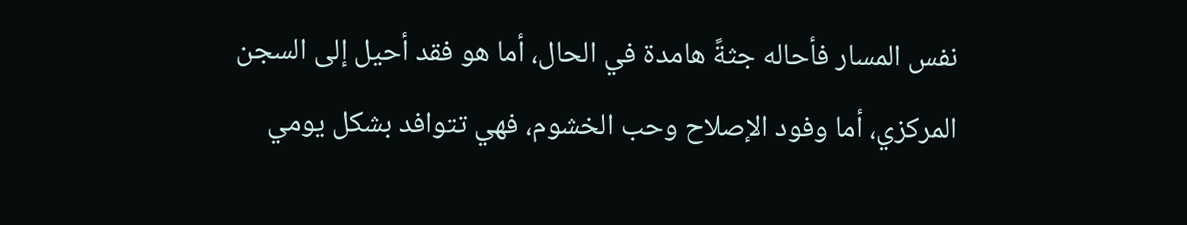نفس المسار فأحاله جثةً هامدة في الحال، أما هو فقد أحيل إلى السجن المركزي، أما وفود الإصلاح وحب الخشوم، فهي تتوافد بشكل يومي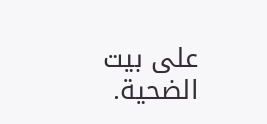على بيت الضحية.